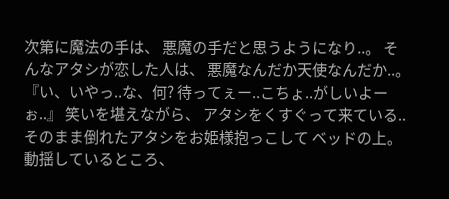次第に魔法の手は、 悪魔の手だと思うようになり..。 そんなアタシが恋した人は、 悪魔なんだか天使なんだか..。 『い、いやっ..な、何? 待ってぇー..こちょ..がしいよーぉ..』 笑いを堪えながら、 アタシをくすぐって来ている.. そのまま倒れたアタシをお姫様抱っこして ベッドの上。 動揺しているところ、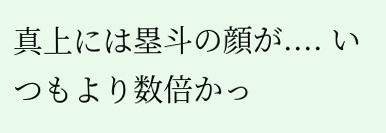真上には塁斗の顔が.... いつもより数倍かっ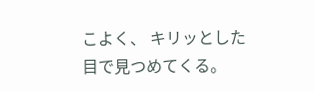こよく、 キリッとした目で見つめてくる。